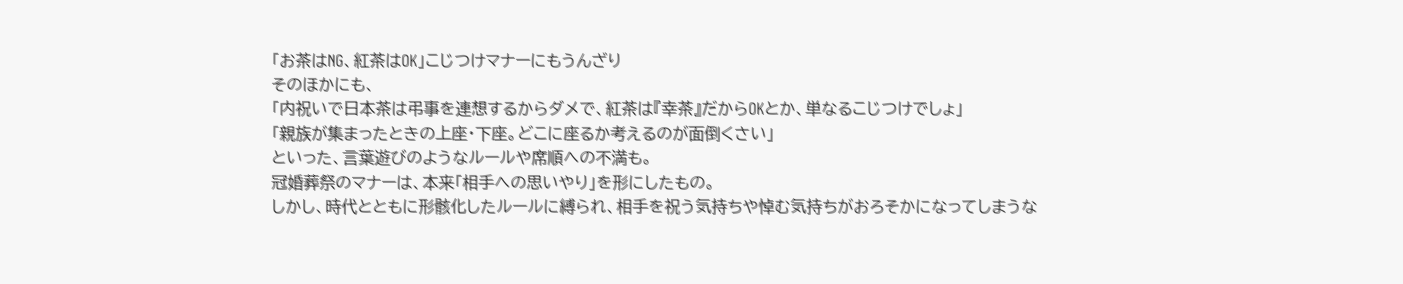「お茶はNG、紅茶はOK」こじつけマナーにもうんざり
そのほかにも、
「内祝いで日本茶は弔事を連想するからダメで、紅茶は『幸茶』だからOKとか、単なるこじつけでしょ」
「親族が集まったときの上座・下座。どこに座るか考えるのが面倒くさい」
といった、言葉遊びのようなルールや席順への不満も。
冠婚葬祭のマナーは、本来「相手への思いやり」を形にしたもの。
しかし、時代とともに形骸化したルールに縛られ、相手を祝う気持ちや悼む気持ちがおろそかになってしまうな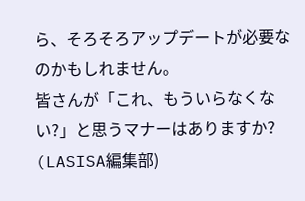ら、そろそろアップデートが必要なのかもしれません。
皆さんが「これ、もういらなくない?」と思うマナーはありますか?
(LASISA編集部)